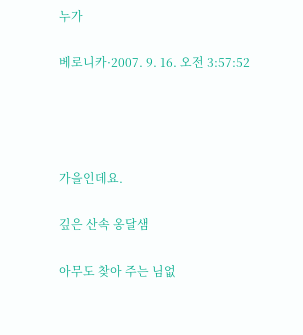누가

베로니카·2007. 9. 16. 오전 3:57:52




가을인데요.

깊은 산속 옹달샘

아무도 찾아 주는 님없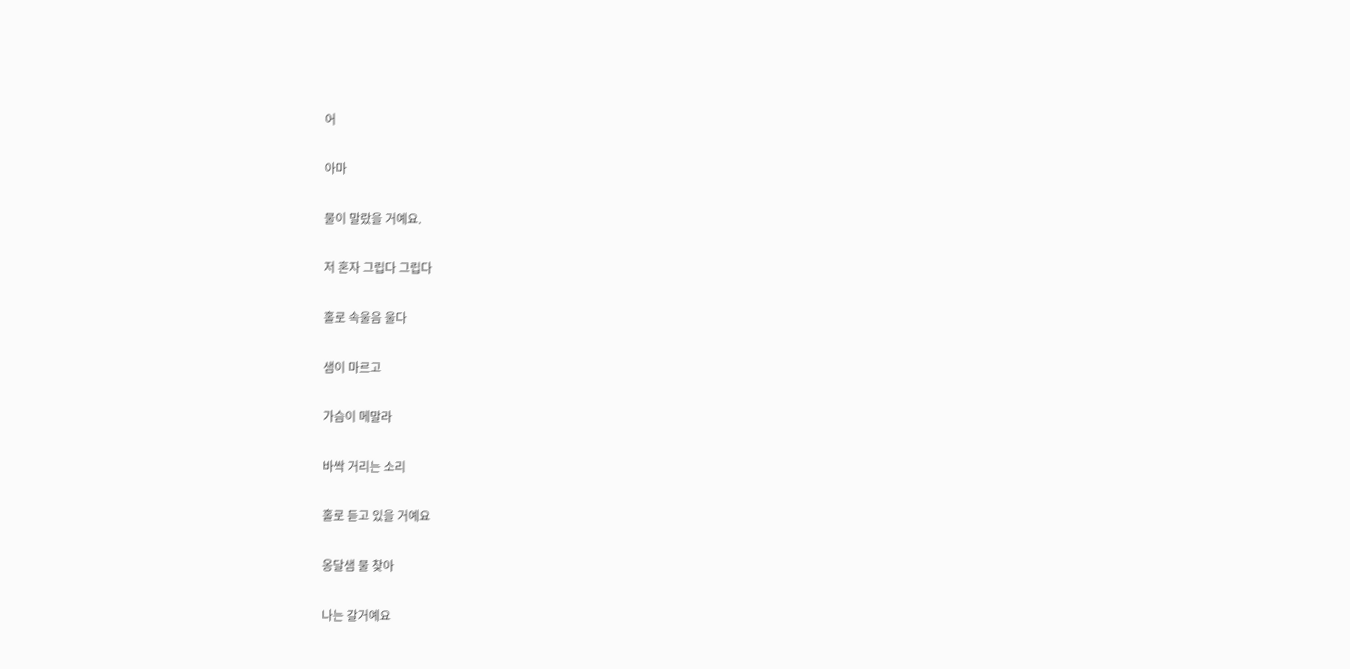어

아마

물이 말랐을 거예요.

저 혼자 그립다 그립다

홀로 속울음 울다

샘이 마르고

가슴이 메말라

바싹 거리는 소리

홀로 듣고 있을 거예요

옹달샘 물 찾아

나는 갈거예요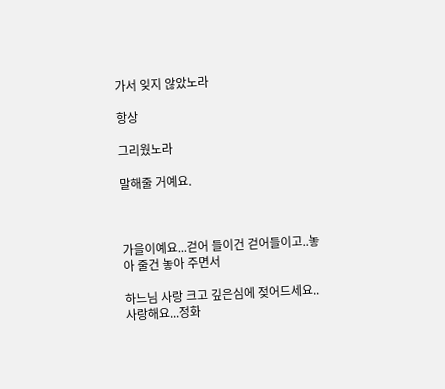가서 잊지 않았노라

항상

그리웠노라

말해줄 거예요.



가을이예요...걷어 들이건 걷어들이고..놓아 줄건 놓아 주면서

하느님 사랑 크고 깊은심에 젖어드세요..사랑해요...정화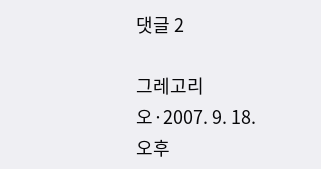댓글 2

그레고리오·2007. 9. 18. 오후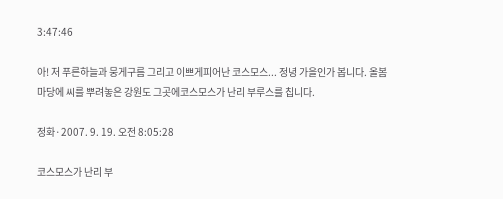3:47:46

아! 저 푸른하늘과 뭉게구름 그리고 이쁘게피어난 코스모스... 정녕 가을인가 봅니다. 올봄 마당에 씨를 뿌려놓은 강원도 그곳에코스모스가 난리 부루스를 칩니다.

정화·2007. 9. 19. 오전 8:05:28

코스모스가 난리 부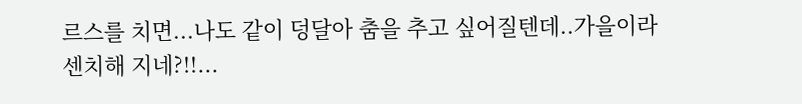르스를 치면...나도 같이 덩달아 춤을 추고 싶어질텐데..가을이라 센치해 지네?!!...